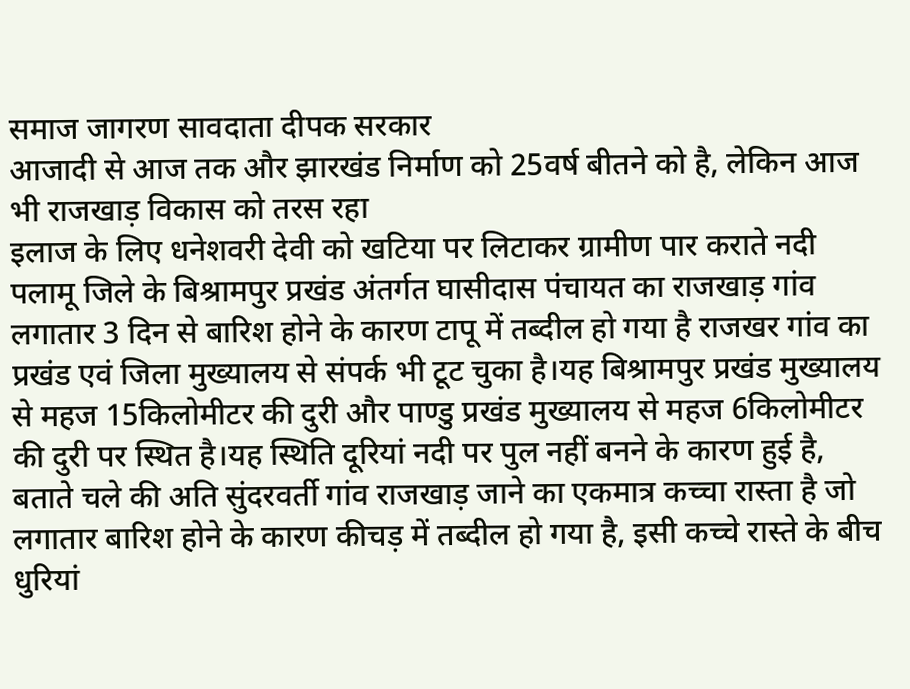समाज जागरण सावदाता दीपक सरकार
आजादी से आज तक और झारखंड निर्माण को 25वर्ष बीतने को है, लेकिन आज भी राजखाड़ विकास को तरस रहा
इलाज के लिए धनेशवरी देवी को खटिया पर लिटाकर ग्रामीण पार कराते नदी
पलामू जिले के बिश्रामपुर प्रखंड अंतर्गत घासीदास पंचायत का राजखाड़ गांव लगातार 3 दिन से बारिश होने के कारण टापू में तब्दील हो गया है राजखर गांव का प्रखंड एवं जिला मुख्यालय से संपर्क भी टूट चुका है।यह बिश्रामपुर प्रखंड मुख्यालय से महज 15किलोमीटर की दुरी और पाण्डु प्रखंड मुख्यालय से महज 6किलोमीटर की दुरी पर स्थित है।यह स्थिति दूरियां नदी पर पुल नहीं बनने के कारण हुई है, बताते चले की अति सुंदरवर्ती गांव राजखाड़ जाने का एकमात्र कच्चा रास्ता है जो लगातार बारिश होने के कारण कीचड़ में तब्दील हो गया है, इसी कच्चे रास्ते के बीच धुरियां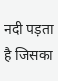नदी पड़ता है जिसका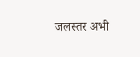जलस्तर अभी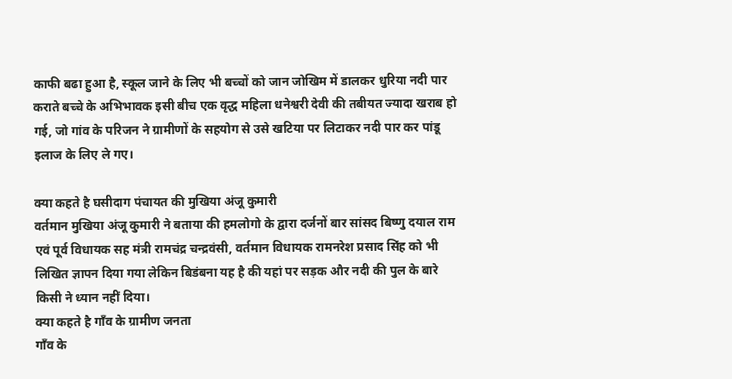काफी बढा हुआ है, स्कूल जाने के लिए भी बच्चों को जान जोखिम में डालकर धुरिया नदी पार कराते बच्चे के अभिभावक इसी बीच एक वृद्ध महिला धनेश्वरी देवी की तबीयत ज्यादा खराब हो गई, जो गांव के परिजन ने ग्रामीणों के सहयोग से उसे खटिया पर लिटाकर नदी पार कर पांडू इलाज के लिए ले गए।

क्या कहते है घसीदाग पंचायत की मुखिया अंजू कुमारी
वर्तमान मुखिया अंजू कुमारी ने बताया की हमलोगो के द्वारा दर्जनों बार सांसद बिष्णु दयाल राम एवं पूर्व विधायक सह मंत्री रामचंद्र चन्द्रवंसी, वर्तमान विधायक रामनरेश प्रसाद सिंह को भी लिखित ज्ञापन दिया गया लेकिन बिडंबना यह है की यहां पर सड़क और नदी की पुल के बारे किसी ने ध्यान नहीं दिया।
क्या कहते है गाँव के ग्रामीण जनता
गाँव के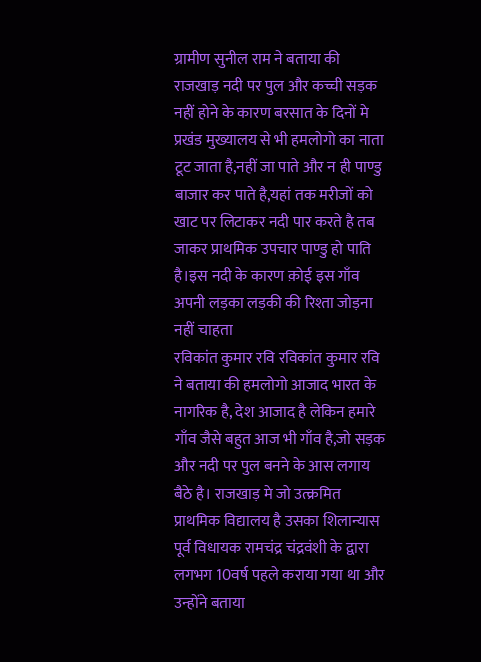ग्रामीण सुनील राम ने बताया की राजखाड़ नदी पर पुल और कच्ची सड़क नहीं होने के कारण बरसात के दिनों मे प्रखंड मुख्यालय से भी हमलोगो का नाता टूट जाता है,नहीं जा पाते और न ही पाण्डु बाजार कर पाते है,यहां तक मरीजों को खाट पर लिटाकर नदी पार करते है तब जाकर प्राथमिक उपचार पाण्डु हो पाति है।इस नदी के कारण क़ोई इस गाँव अपनी लड़का लड़की की रिश्ता जोड़ना नहीं चाहता
रविकांत कुमार रवि रविकांत कुमार रवि ने बताया की हमलोगो आजाद भारत के नागरिक है, देश आजाद है लेकिन हमारे गाँव जैसे बहुत आज भी गाँव है,जो सड़क और नदी पर पुल बनने के आस लगाय बैठे है। राजखाड़ मे जो उत्क्रमित प्राथमिक विद्यालय है उसका शिलान्यास पूर्व विधायक रामचंद्र चंद्रवंशी के द्वारा लगभग 10वर्ष पहले कराया गया था और उन्होंने बताया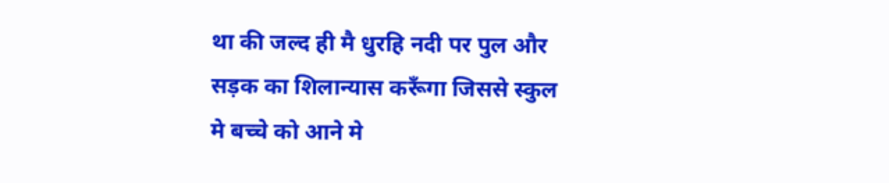था की जल्द ही मै धुरहि नदी पर पुल और सड़क का शिलान्यास करूँगा जिससे स्कुल मे बच्चे को आने मे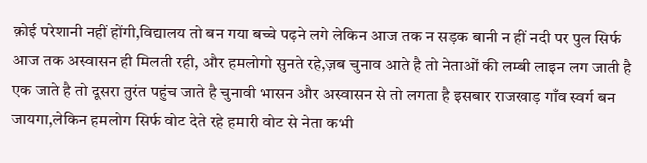क़ोई परेशानी नहीं होंगी,विद्यालय तो बन गया बच्चे पढ़ने लगे लेकिन आज तक न सड़क बानी न हीं नदी पर पुल सिर्फ आज तक अस्वासन ही मिलती रही, और हमलोगो सुनते रहे,ज़ब चुनाव आते है तो नेताओं की लम्बी लाइन लग जाती है एक जाते है तो दूसरा तुरंत पहुंच जाते है चुनावी भासन और अस्वासन से तो लगता है इसबार राजखाड़ गाँव स्वर्ग बन जायगा,लेकिन हमलोग सिर्फ वोट देते रहे हमारी वोट से नेता कभी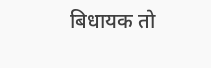बिधायक तो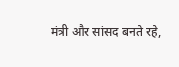मंत्री और सांसद बनते रहे,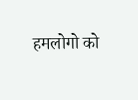हमलोगो को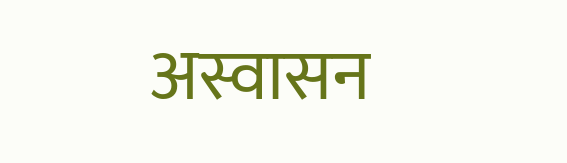अस्वासन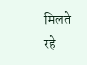मिलते रहे